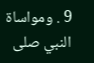9 . ومواساة النبي صلى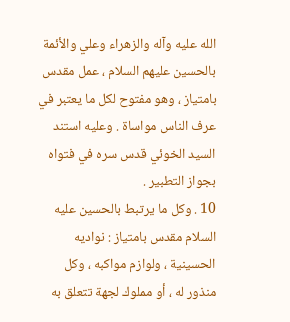الله عليه وآله والزهراء وعلي والأئمة بالحسين عليهم السلام ، عمل مقدس بامتياز ، وهو مفتوح لكل ما يعتبر في عرف الناس مواساة . وعليه استند السيد الخوئي قدس سره في فتواه بجواز التطبير .
10 . وكل ما يرتبط بالحسين عليه السلام مقدس بامتياز : نواديه الحسينية ، ولوازم مواكبه ، وكل منذور له ، أو مملوك لجهة تتعلق به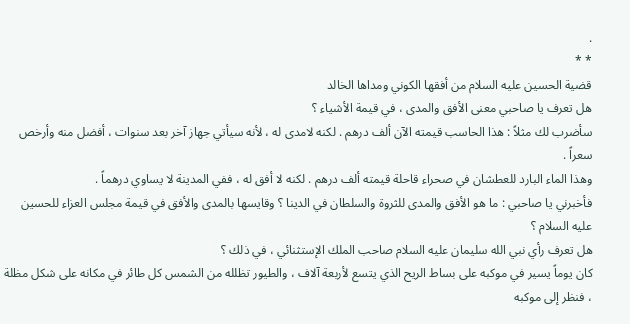.
* *
قضية الحسين عليه السلام من أفقها الكوني ومداها الخالد
هل تعرف يا صاحبي معنى الأفق والمدى ، في قيمة الأشياء ؟
سأضرب لك مثلاً : هذا الحاسب قيمته الآن ألف درهم . لكنه لامدى له ، لأنه سيأتي جهاز آخر بعد سنوات ، أفضل منه وأرخص سعراً .
وهذا الماء البارد للعطشان في صحراء قاحلة قيمته ألف درهم . لكنه لا أفق له ، ففي المدينة لا يساوي درهماً .
فأخبرني يا صاحبي : ما هو الأفق والمدى للثروة والسلطان في الدينا ؟ وقايسها بالمدى والأفق في قيمة مجلس العزاء للحسين عليه السلام ؟
هل تعرف رأي نبي الله سليمان عليه السلام صاحب الملك الإستثنائي ، في ذلك ؟
كان يوماً يسير في موكبه على بساط الريح الذي يتسع لأربعة آلاف ، والطيور تظلله من الشمس كل طائر في مكانه على شكل مظلة ، فنظر إلى موكبه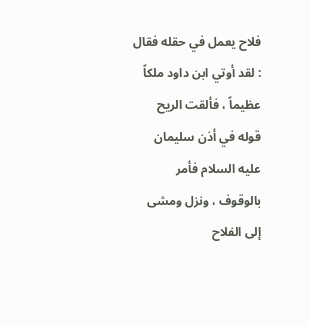فلاح يعمل في حقله فقال : لقد أوتي ابن داود ملكاً عظيماً ، فألقت الريح قوله في أذن سليمان عليه السلام فأمر بالوقوف ، ونزل ومشى إلى الفلاح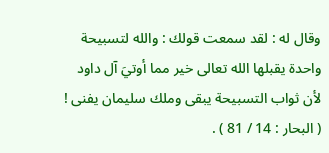وقال له : لقد سمعت قولك : والله لتسبيحة واحدة يقبلها الله تعالى خير مما أوتيَ آل داود لأن ثواب التسبيحة يبقى وملك سليمان يفنى ! ( البحار : 14 / 81 ) .